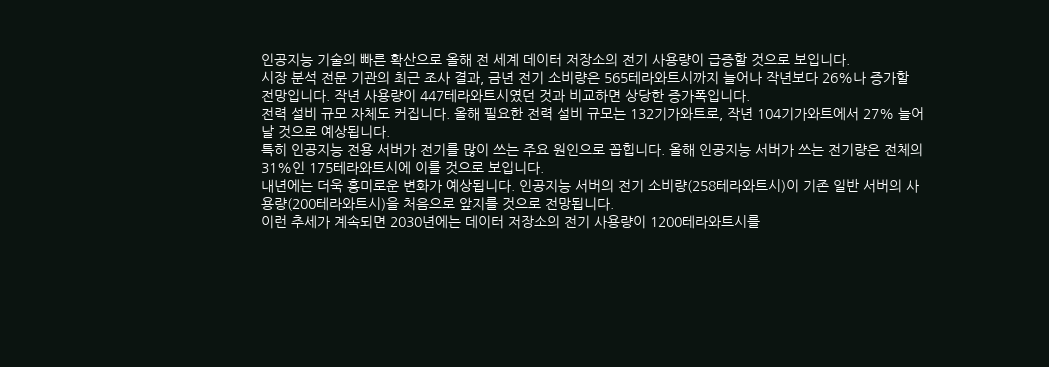인공지능 기술의 빠른 확산으로 올해 전 세계 데이터 저장소의 전기 사용량이 급증할 것으로 보입니다.
시장 분석 전문 기관의 최근 조사 결과, 금년 전기 소비량은 565테라와트시까지 늘어나 작년보다 26%나 증가할 전망입니다. 작년 사용량이 447테라와트시였던 것과 비교하면 상당한 증가폭입니다.
전력 설비 규모 자체도 커집니다. 올해 필요한 전력 설비 규모는 132기가와트로, 작년 104기가와트에서 27% 늘어날 것으로 예상됩니다.
특히 인공지능 전용 서버가 전기를 많이 쓰는 주요 원인으로 꼽힙니다. 올해 인공지능 서버가 쓰는 전기량은 전체의 31%인 175테라와트시에 이를 것으로 보입니다.
내년에는 더욱 흥미로운 변화가 예상됩니다. 인공지능 서버의 전기 소비량(258테라와트시)이 기존 일반 서버의 사용량(200테라와트시)을 처음으로 앞지를 것으로 전망됩니다.
이런 추세가 계속되면 2030년에는 데이터 저장소의 전기 사용량이 1200테라와트시를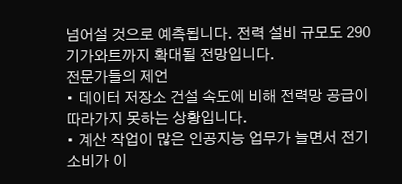넘어설 것으로 예측됩니다. 전력 설비 규모도 290기가와트까지 확대될 전망입니다.
전문가들의 제언
• 데이터 저장소 건설 속도에 비해 전력망 공급이 따라가지 못하는 상황입니다.
• 계산 작업이 많은 인공지능 업무가 늘면서 전기 소비가 이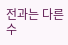전과는 다른 수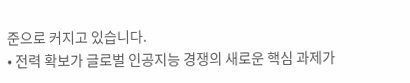준으로 커지고 있습니다.
• 전력 확보가 글로벌 인공지능 경쟁의 새로운 핵심 과제가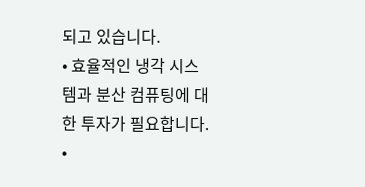되고 있습니다.
• 효율적인 냉각 시스템과 분산 컴퓨팅에 대한 투자가 필요합니다.
•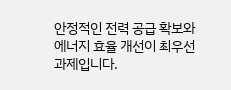안정적인 전력 공급 확보와 에너지 효율 개선이 최우선 과제입니다.